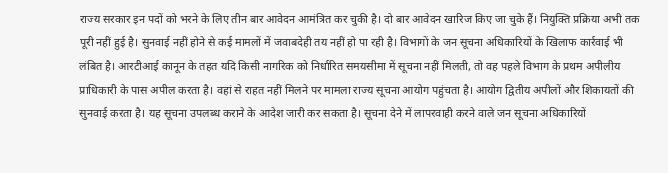राज्य सरकार इन पदों को भरने के लिए तीन बार आवेदन आमंत्रित कर चुकी है। दो बार आवेदन खारिज किए जा चुके हैं। नियुक्ति प्रक्रिया अभी तक पूरी नहीं हुई है। सुनवाई नहीं होने से कई मामलों में जवाबदेही तय नहीं हो पा रही है। विभागों के जन सूचना अधिकारियों के खिलाफ कार्रवाई भी लंबित है। आरटीआई कानून के तहत यदि किसी नागरिक को निर्धारित समयसीमा में सूचना नहीं मिलती, तो वह पहले विभाग के प्रथम अपीलीय प्राधिकारी के पास अपील करता है। वहां से राहत नहीं मिलने पर मामला राज्य सूचना आयोग पहुंचता है। आयोग द्वितीय अपीलों और शिकायतों की सुनवाई करता है। यह सूचना उपलब्ध कराने के आदेश जारी कर सकता है। सूचना देने में लापरवाही करने वाले जन सूचना अधिकारियों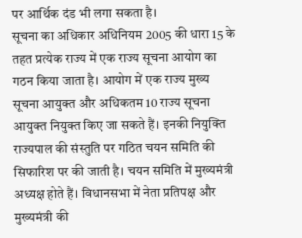पर आर्थिक दंड भी लगा सकता है।
सूचना का अधिकार अधिनियम 2005 की धारा 15 के तहत प्रत्येक राज्य में एक राज्य सूचना आयोग का गठन किया जाता है। आयोग में एक राज्य मुख्य सूचना आयुक्त और अधिकतम 10 राज्य सूचना आयुक्त नियुक्त किए जा सकते हैं। इनकी नियुक्ति राज्यपाल की संस्तुति पर गठित चयन समिति की सिफारिश पर की जाती है। चयन समिति में मुख्यमंत्री अध्यक्ष होते हैं। विधानसभा में नेता प्रतिपक्ष और मुख्यमंत्री की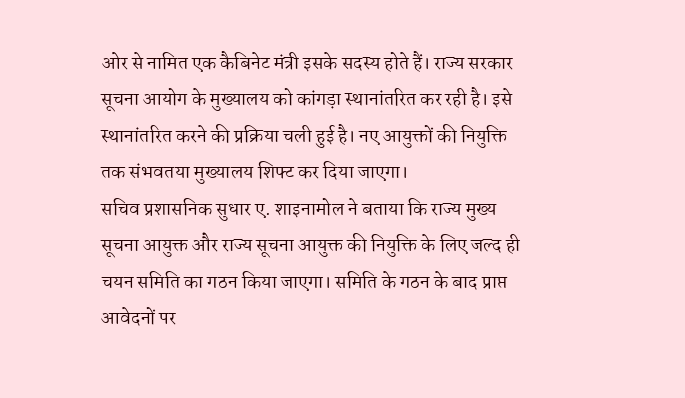ओर से नामित एक कैबिनेट मंत्री इसके सदस्य होते हैं। राज्य सरकार सूचना आयोग के मुख्यालय को कांगड़ा स्थानांतरित कर रही है। इसे स्थानांतरित करने की प्रक्रिया चली हुई है। नए आयुक्तों की नियुक्ति तक संभवतया मुख्यालय शिफ्ट कर दिया जाएगा।
सचिव प्रशासनिक सुधार ए. शाइनामोल ने बताया कि राज्य मुख्य सूचना आयुक्त और राज्य सूचना आयुक्त की नियुक्ति के लिए जल्द ही चयन समिति का गठन किया जाएगा। समिति के गठन के बाद प्राप्त आवेदनों पर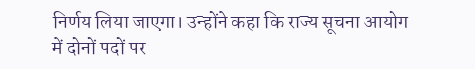निर्णय लिया जाएगा। उन्होंने कहा कि राज्य सूचना आयोग में दोनों पदों पर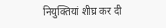नियुक्तियां शीघ्र कर दी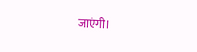जाएंगी।